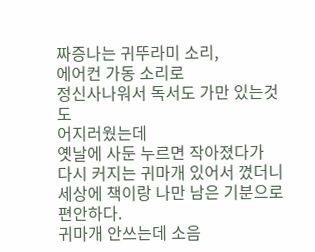짜증나는 귀뚜라미 소리,
에어컨 가동 소리로
정신사나워서 독서도 가만 있는것도
어지러웠는데
옛날에 사둔 누르면 작아졌다가
다시 커지는 귀마개 있어서 꼈더니
세상에 책이랑 나만 남은 기분으로 편안하다.
귀마개 안쓰는데 소음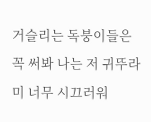거슬리는 독붕이들은
꼭 써봐 나는 저 귀뚜라미 너무 시끄러워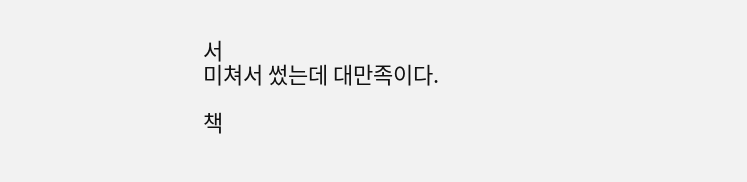서
미쳐서 썼는데 대만족이다.

책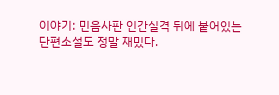이야기: 민음사판 인간실격 뒤에 붙어있는
단편소설도 정말 재밌다.